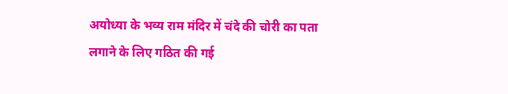अयोध्या के भव्य राम मंदिर में चंदे की चोरी का पता लगाने के लिए गठित की गई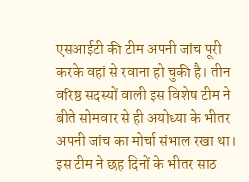एसआईटी की टीम अपनी जांच पूरी करके वहां से रवाना हो चुकी है। तीन वरिष्ठ सदस्यों वाली इस विशेष टीम ने बीते सोमवार से ही अयोध्या के भीतर अपनी जांच का मोर्चा संभाल रखा था। इस टीम ने छह दिनों के भीतर साठ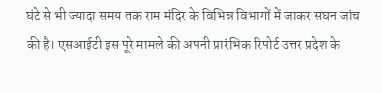घंटे से भी ज्यादा समय तक राम मंदिर के विभिन्न विभागों में जाकर सघन जांच की है। एसआईटी इस पूरे मामले की अपनी प्रारंभिक रिपोर्ट उत्तर प्रदेश के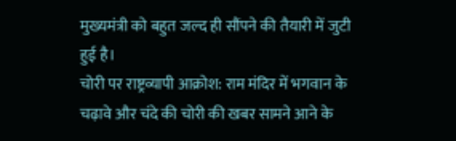मुख्यमंत्री को बहुत जल्द ही सौंपने की तैयारी में जुटी हुई है।
चोरी पर राष्ट्रव्यापी आक्रोश: राम मंदिर में भगवान के चढ़ावे और चंदे की चोरी की खबर सामने आने के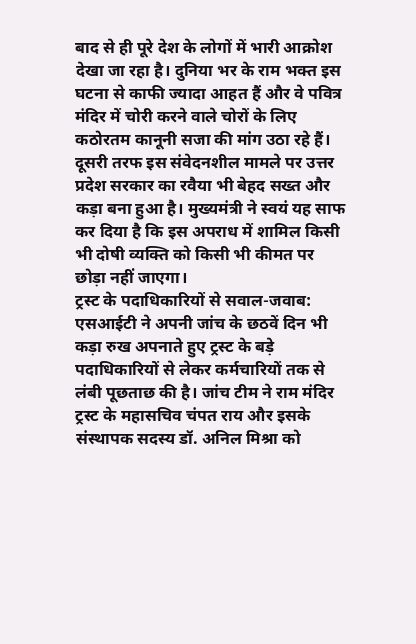बाद से ही पूरे देश के लोगों में भारी आक्रोश देखा जा रहा है। दुनिया भर के राम भक्त इस घटना से काफी ज्यादा आहत हैं और वे पवित्र मंदिर में चोरी करने वाले चोरों के लिए कठोरतम कानूनी सजा की मांग उठा रहे हैं। दूसरी तरफ इस संवेदनशील मामले पर उत्तर प्रदेश सरकार का रवैया भी बेहद सख्त और कड़ा बना हुआ है। मुख्यमंत्री ने स्वयं यह साफ कर दिया है कि इस अपराध में शामिल किसी भी दोषी व्यक्ति को किसी भी कीमत पर छोड़ा नहीं जाएगा।
ट्रस्ट के पदाधिकारियों से सवाल-जवाब: एसआईटी ने अपनी जांच के छठवें दिन भी कड़ा रुख अपनाते हुए ट्रस्ट के बड़े पदाधिकारियों से लेकर कर्मचारियों तक से लंबी पूछताछ की है। जांच टीम ने राम मंदिर ट्रस्ट के महासचिव चंपत राय और इसके संस्थापक सदस्य डॉ. अनिल मिश्रा को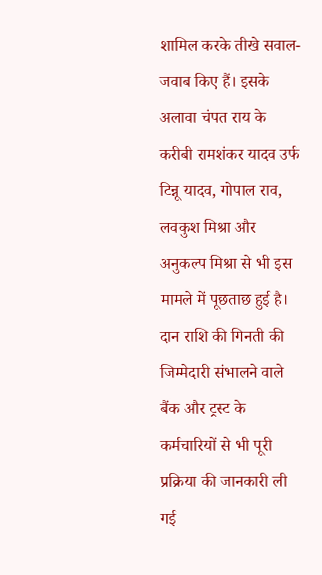शामिल करके तीखे सवाल-जवाब किए हैं। इसके अलावा चंपत राय के करीबी रामशंकर यादव उर्फ टिन्नू यादव, गोपाल राव, लवकुश मिश्रा और अनुकल्प मिश्रा से भी इस मामले में पूछताछ हुई है। दान राशि की गिनती की जिम्मेदारी संभालने वाले बैंक और ट्रस्ट के कर्मचारियों से भी पूरी प्रक्रिया की जानकारी ली गई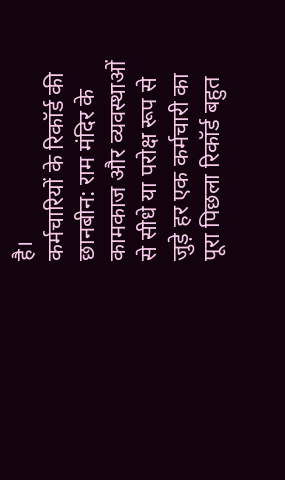है।
कर्मचारियों के रिकॉर्ड की छानबीन: राम मंदिर के कामकाज और व्यवस्थाओं से सीधे या परोक्ष रूप से जुड़े हर एक कर्मचारी का पूरा पिछला रिकॉर्ड बहुत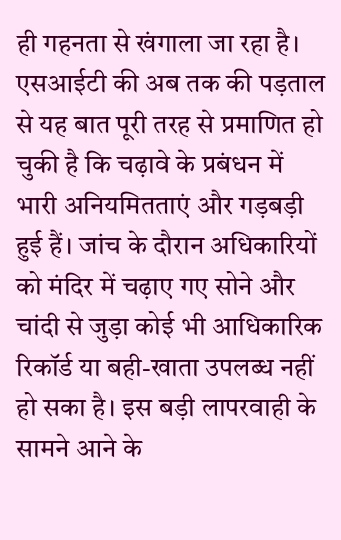ही गहनता से खंगाला जा रहा है। एसआईटी की अब तक की पड़ताल से यह बात पूरी तरह से प्रमाणित हो चुकी है कि चढ़ावे के प्रबंधन में भारी अनियमितताएं और गड़बड़ी हुई हैं। जांच के दौरान अधिकारियों को मंदिर में चढ़ाए गए सोने और चांदी से जुड़ा कोई भी आधिकारिक रिकॉर्ड या बही-खाता उपलब्ध नहीं हो सका है। इस बड़ी लापरवाही के सामने आने के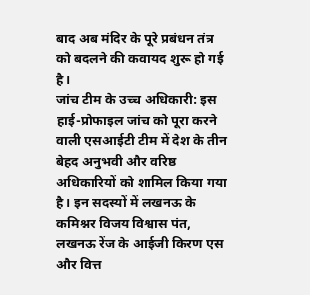बाद अब मंदिर के पूरे प्रबंधन तंत्र को बदलने की कवायद शुरू हो गई है।
जांच टीम के उच्च अधिकारी: इस हाई-प्रोफाइल जांच को पूरा करने वाली एसआईटी टीम में देश के तीन बेहद अनुभवी और वरिष्ठ अधिकारियों को शामिल किया गया है। इन सदस्यों में लखनऊ के कमिश्नर विजय विश्वास पंत, लखनऊ रेंज के आईजी किरण एस और वित्त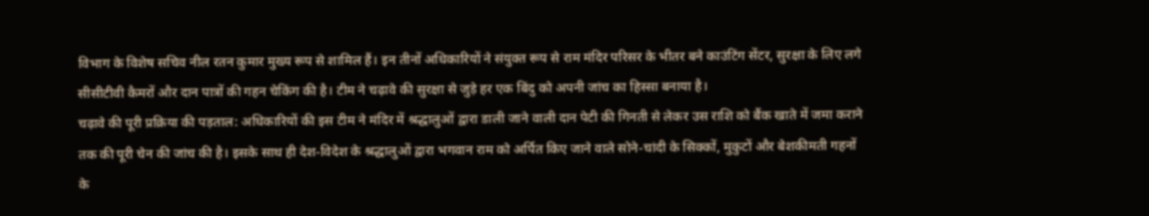विभाग के विशेष सचिव नील रतन कुमार मुख्य रूप से शामिल हैं। इन तीनों अधिकारियों ने संयुक्त रूप से राम मंदिर परिसर के भीतर बने काउंटिंग सेंटर, सुरक्षा के लिए लगे सीसीटीवी कैमरों और दान पात्रों की गहन चेकिंग की है। टीम ने चढ़ावे की सुरक्षा से जुड़े हर एक बिंदु को अपनी जांच का हिस्सा बनाया है।
चढ़ावे की पूरी प्रक्रिया की पड़ताल: अधिकारियों की इस टीम ने मंदिर में श्रद्धालुओं द्वारा डाली जाने वाली दान पेटी की गिनती से लेकर उस राशि को बैंक खाते में जमा कराने तक की पूरी चेन की जांच की है। इसके साथ ही देश-विदेश के श्रद्धालुओं द्वारा भगवान राम को अर्पित किए जाने वाले सोने-चांदी के सिक्कों, मुकुटों और बेशकीमती गहनों के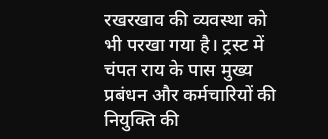रखरखाव की व्यवस्था को भी परखा गया है। ट्रस्ट में चंपत राय के पास मुख्य प्रबंधन और कर्मचारियों की नियुक्ति की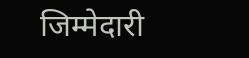जिम्मेदारी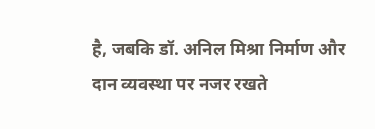है, जबकि डॉ. अनिल मिश्रा निर्माण और दान व्यवस्था पर नजर रखते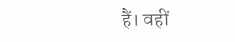हैं। वहीं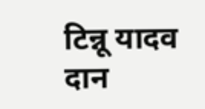टिन्नू यादव दान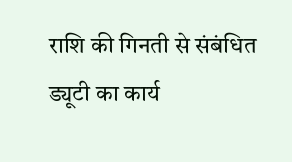राशि की गिनती से संबंधित ड्यूटी का कार्य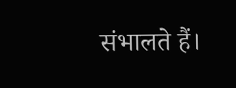संभालते हैं।